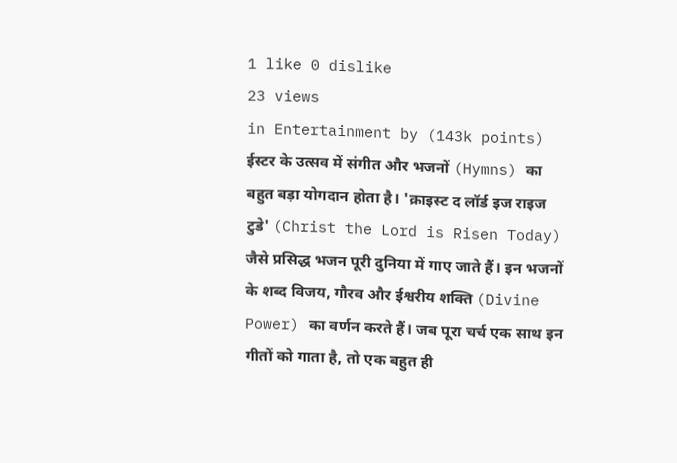1 like 0 dislike
23 views
in Entertainment by (143k points)
ईस्टर के उत्सव में संगीत और भजनों (Hymns) का बहुत बड़ा योगदान होता है। 'क्राइस्ट द लॉर्ड इज राइज टुडे' (Christ the Lord is Risen Today) जैसे प्रसिद्ध भजन पूरी दुनिया में गाए जाते हैं। इन भजनों के शब्द विजय, गौरव और ईश्वरीय शक्ति (Divine Power) का वर्णन करते हैं। जब पूरा चर्च एक साथ इन गीतों को गाता है, तो एक बहुत ही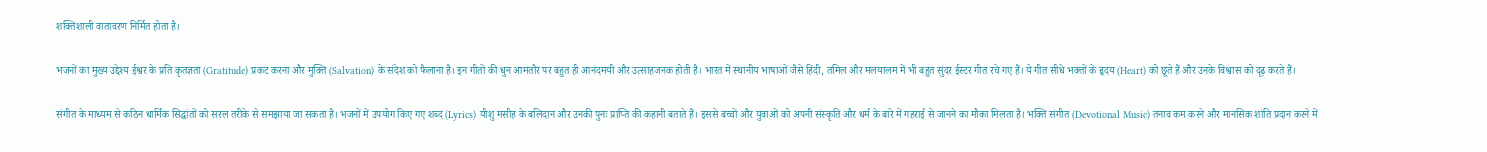शक्तिशाली वातावरण निर्मित होता है।

भजनों का मुख्य उद्देश्य ईश्वर के प्रति कृतज्ञता (Gratitude) प्रकट करना और मुक्ति (Salvation) के संदेश को फैलाना है। इन गीतों की धुन आमतौर पर बहुत ही आनंदमयी और उत्साहजनक होती है। भारत में स्थानीय भाषाओं जैसे हिंदी, तमिल और मलयालम में भी बहुत सुंदर ईस्टर गीत रचे गए हैं। ये गीत सीधे भक्तों के हृदय (Heart) को छूते हैं और उनके विश्वास को दृढ़ करते हैं।

संगीत के माध्यम से कठिन धार्मिक सिद्धांतों को सरल तरीके से समझाया जा सकता है। भजनों में उपयोग किए गए शब्द (Lyrics) यीशु मसीह के बलिदान और उनकी पुनः प्राप्ति की कहानी बताते हैं। इससे बच्चों और युवाओं को अपनी संस्कृति और धर्म के बारे में गहराई से जानने का मौका मिलता है। भक्ति संगीत (Devotional Music) तनाव कम करने और मानसिक शांति प्रदान करने में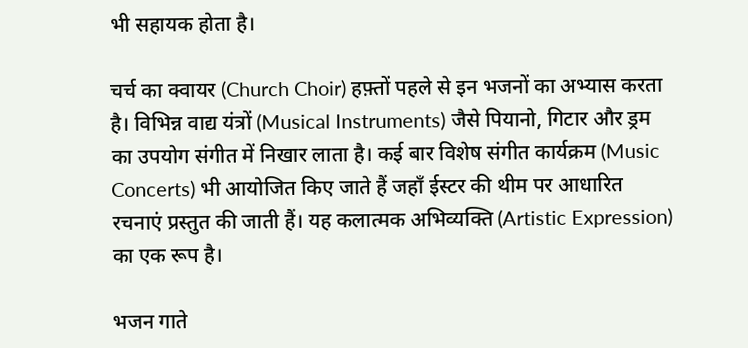भी सहायक होता है।

चर्च का क्वायर (Church Choir) हफ़्तों पहले से इन भजनों का अभ्यास करता है। विभिन्न वाद्य यंत्रों (Musical Instruments) जैसे पियानो, गिटार और ड्रम का उपयोग संगीत में निखार लाता है। कई बार विशेष संगीत कार्यक्रम (Music Concerts) भी आयोजित किए जाते हैं जहाँ ईस्टर की थीम पर आधारित रचनाएं प्रस्तुत की जाती हैं। यह कलात्मक अभिव्यक्ति (Artistic Expression) का एक रूप है।

भजन गाते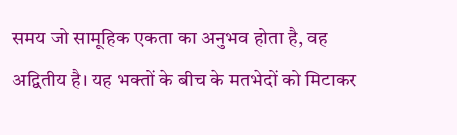समय जो सामूहिक एकता का अनुभव होता है, वह अद्वितीय है। यह भक्तों के बीच के मतभेदों को मिटाकर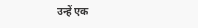उन्हें एक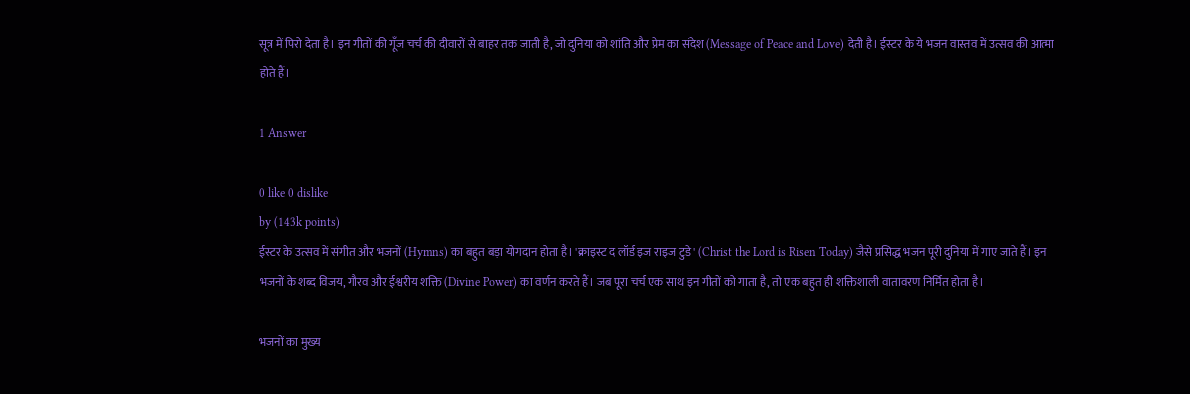सूत्र में पिरो देता है। इन गीतों की गूँज चर्च की दीवारों से बाहर तक जाती है, जो दुनिया को शांति और प्रेम का संदेश (Message of Peace and Love) देती है। ईस्टर के ये भजन वास्तव में उत्सव की आत्मा होते हैं।

1 Answer

0 like 0 dislike
by (143k points)
ईस्टर के उत्सव में संगीत और भजनों (Hymns) का बहुत बड़ा योगदान होता है। 'क्राइस्ट द लॉर्ड इज राइज टुडे' (Christ the Lord is Risen Today) जैसे प्रसिद्ध भजन पूरी दुनिया में गाए जाते हैं। इन भजनों के शब्द विजय, गौरव और ईश्वरीय शक्ति (Divine Power) का वर्णन करते हैं। जब पूरा चर्च एक साथ इन गीतों को गाता है, तो एक बहुत ही शक्तिशाली वातावरण निर्मित होता है।

भजनों का मुख्य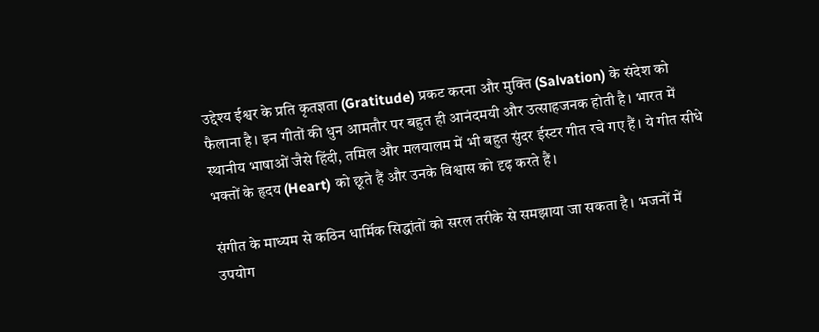उद्देश्य ईश्वर के प्रति कृतज्ञता (Gratitude) प्रकट करना और मुक्ति (Salvation) के संदेश को फैलाना है। इन गीतों की धुन आमतौर पर बहुत ही आनंदमयी और उत्साहजनक होती है। भारत में स्थानीय भाषाओं जैसे हिंदी, तमिल और मलयालम में भी बहुत सुंदर ईस्टर गीत रचे गए हैं। ये गीत सीधे भक्तों के हृदय (Heart) को छूते हैं और उनके विश्वास को दृढ़ करते हैं।

संगीत के माध्यम से कठिन धार्मिक सिद्धांतों को सरल तरीके से समझाया जा सकता है। भजनों में उपयोग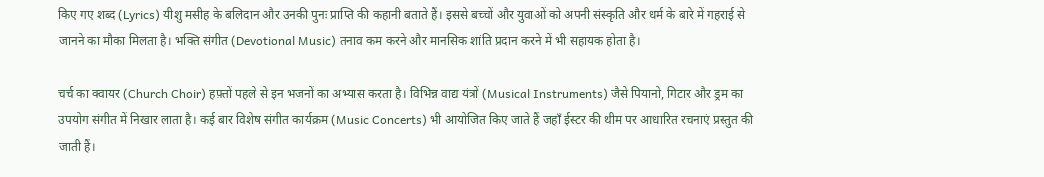किए गए शब्द (Lyrics) यीशु मसीह के बलिदान और उनकी पुनः प्राप्ति की कहानी बताते हैं। इससे बच्चों और युवाओं को अपनी संस्कृति और धर्म के बारे में गहराई से जानने का मौका मिलता है। भक्ति संगीत (Devotional Music) तनाव कम करने और मानसिक शांति प्रदान करने में भी सहायक होता है।

चर्च का क्वायर (Church Choir) हफ़्तों पहले से इन भजनों का अभ्यास करता है। विभिन्न वाद्य यंत्रों (Musical Instruments) जैसे पियानो, गिटार और ड्रम का उपयोग संगीत में निखार लाता है। कई बार विशेष संगीत कार्यक्रम (Music Concerts) भी आयोजित किए जाते हैं जहाँ ईस्टर की थीम पर आधारित रचनाएं प्रस्तुत की जाती हैं।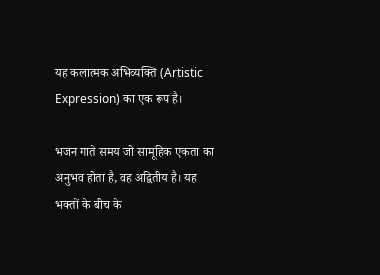यह कलात्मक अभिव्यक्ति (Artistic Expression) का एक रूप है।

भजन गाते समय जो सामूहिक एकता का अनुभव होता है, वह अद्वितीय है। यह भक्तों के बीच के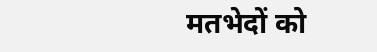मतभेदों को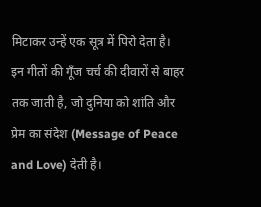मिटाकर उन्हें एक सूत्र में पिरो देता है। इन गीतों की गूँज चर्च की दीवारों से बाहर तक जाती है, जो दुनिया को शांति और प्रेम का संदेश (Message of Peace and Love) देती है।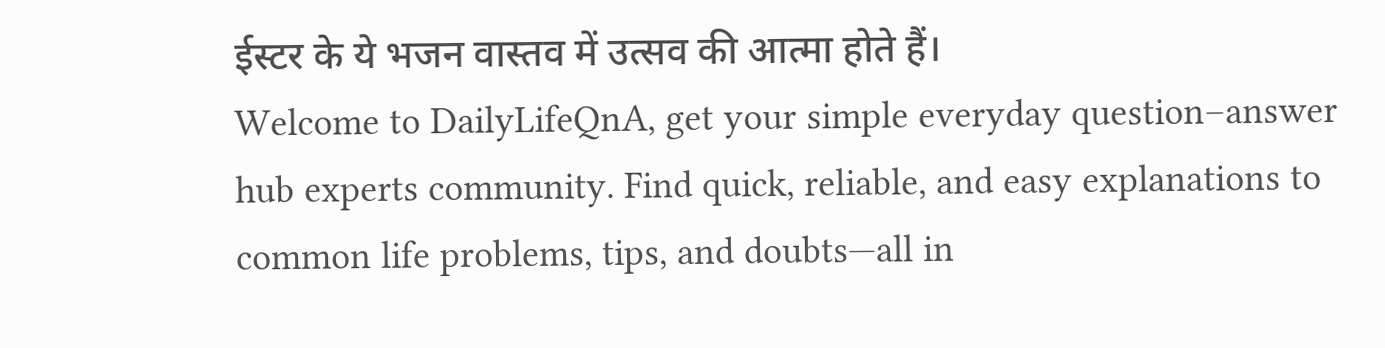ईस्टर के ये भजन वास्तव में उत्सव की आत्मा होते हैं।
Welcome to DailyLifeQnA, get your simple everyday question–answer hub experts community. Find quick, reliable, and easy explanations to common life problems, tips, and doubts—all in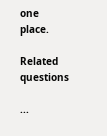one place.

Related questions

...